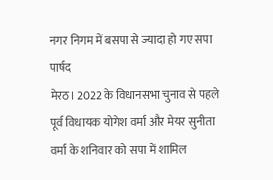नगर निगम में बसपा से ज्यादा हो गए सपा पार्षद
मेरठ। 2022 के विधानसभा चुनाव से पहले पूर्व विधायक योगेश वर्मा और मेयर सुनीता वर्मा के शनिवार को सपा में शामिल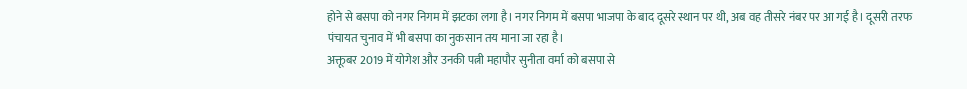होने से बसपा को नगर निगम में झटका लगा है। नगर निगम में बसपा भाजपा के बाद दूसरे स्थान पर थी, अब वह तीसरे नंबर पर आ गई है। दूसरी तरफ पंचायत चुनाव में भी बसपा का नुकसान तय माना जा रहा है।
अक्तूबर 2019 में योगेश और उनकी पत्नी महापौर सुनीता वर्मा को बसपा से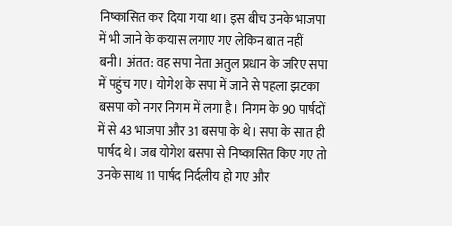निष्कासित कर दिया गया था। इस बीच उनके भाजपा में भी जाने के कयास लगाए गए लेकिन बात नहीं बनी। अंतत: वह सपा नेता अतुल प्रधान के जरिए सपा में पहुंच गए। योगेश के सपा में जाने से पहला झटका बसपा को नगर निगम में लगा है। निगम के 90 पार्षदों में से 43 भाजपा और 31 बसपा के थे। सपा के सात ही पार्षद थे। जब योगेश बसपा से निष्कासित किए गए तो उनके साथ 11 पार्षद निर्दलीय हो गए और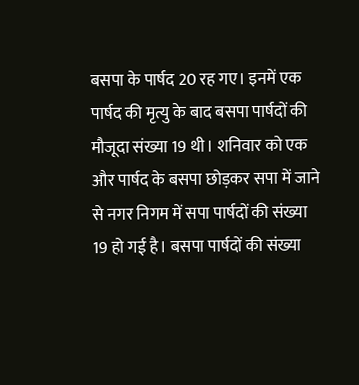बसपा के पार्षद 20 रह गए। इनमें एक पार्षद की मृत्यु के बाद बसपा पार्षदों की मौजूदा संख्या 19 थी। शनिवार को एक और पार्षद के बसपा छोड़कर सपा में जाने से नगर निगम में सपा पार्षदों की संख्या 19 हो गई है। बसपा पार्षदों की संख्या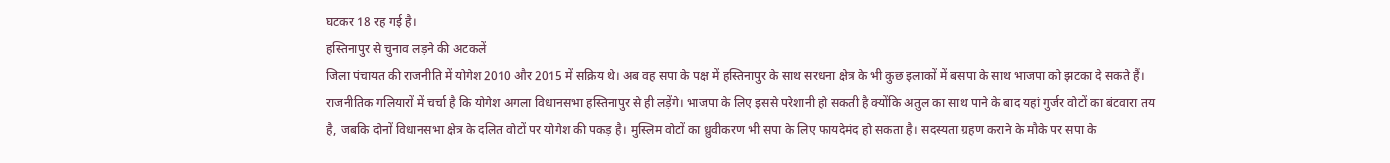घटकर 18 रह गई है।
हस्तिनापुर से चुनाव लड़ने की अटकलें
जिला पंचायत की राजनीति में योगेश 2010 और 2015 में सक्रिय थे। अब वह सपा के पक्ष में हस्तिनापुर के साथ सरधना क्षेत्र के भी कुछ इलाकों में बसपा के साथ भाजपा को झटका दे सकते हैं। राजनीतिक गलियारों में चर्चा है कि योगेश अगला विधानसभा हस्तिनापुर से ही लड़ेंगे। भाजपा के लिए इससे परेशानी हो सकती है क्योंकि अतुल का साथ पाने के बाद यहां गुर्जर वोटों का बंटवारा तय है, जबकि दोनों विधानसभा क्षेत्र के दलित वोटों पर योगेश की पकड़ है। मुस्लिम वोटों का ध्रुवीकरण भी सपा के लिए फायदेमंद हो सकता है। सदस्यता ग्रहण कराने के मौके पर सपा के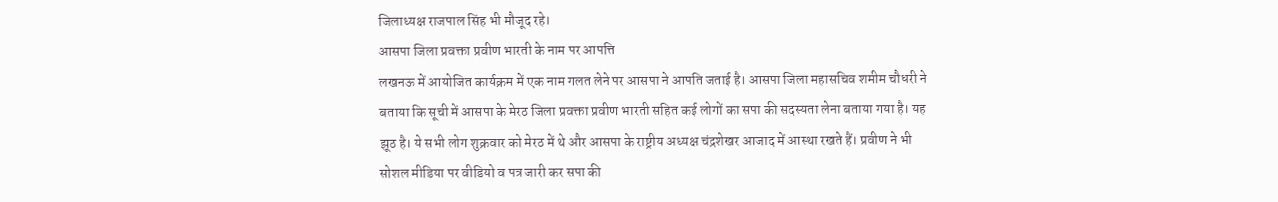जिलाध्यक्ष राजपाल सिंह भी मौजूद रहे।
आसपा जिला प्रवक्ता प्रवीण भारती के नाम पर आपत्ति
लखनऊ में आयोजित कार्यक्रम में एक नाम गलत लेने पर आसपा ने आपति जताई है। आसपा जिला महासचिव शमीम चौधरी ने बताया कि सूची में आसपा के मेरठ जिला प्रवक्ता प्रवीण भारती सहित कई लोगों का सपा की सदस्यता लेना बताया गया है। यह झूठ है। ये सभी लोग शुक्रवार को मेरठ में थे और आसपा के राष्ट्रीय अध्यक्ष चंद्रशेखर आजाद में आस्था रखते हैं। प्रवीण ने भी सोशल मीडिया पर वीडियो व पत्र जारी कर सपा की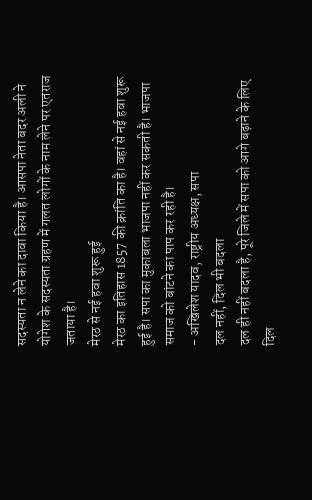सदस्यता न लेने का दावा किया है। आसपा नेता बदर अली ने योगेश के सदस्यता ग्रहण में गलत लोगों के नाम लेने पर एतराज जताया है।
मेरठ से नई हवा शुरू हुई
मेरठ का इतिहास 1857 की क्रांति का है। वहां से नई हवा शुरू हुई है। सपा का मुकाबला भाजपा नहीं कर सकती है। भाजपा समाज को बांटने का पाप कर रही है।
- अखिलेश यादव, राष्ट्रीय अध्यक्ष, सपा
दल नहीं, दिल भी बदला
दल ही नहीं बदला है, पूरे जिले में सपा को आगे बढ़ाने के लिए दिल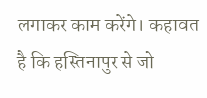लगाकर काम करेंगे। कहावत है कि हस्तिनापुर से जो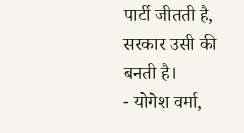पार्टी जीतती है, सरकार उसी की बनती है।
- योगेश वर्मा,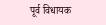पूर्व विधायक